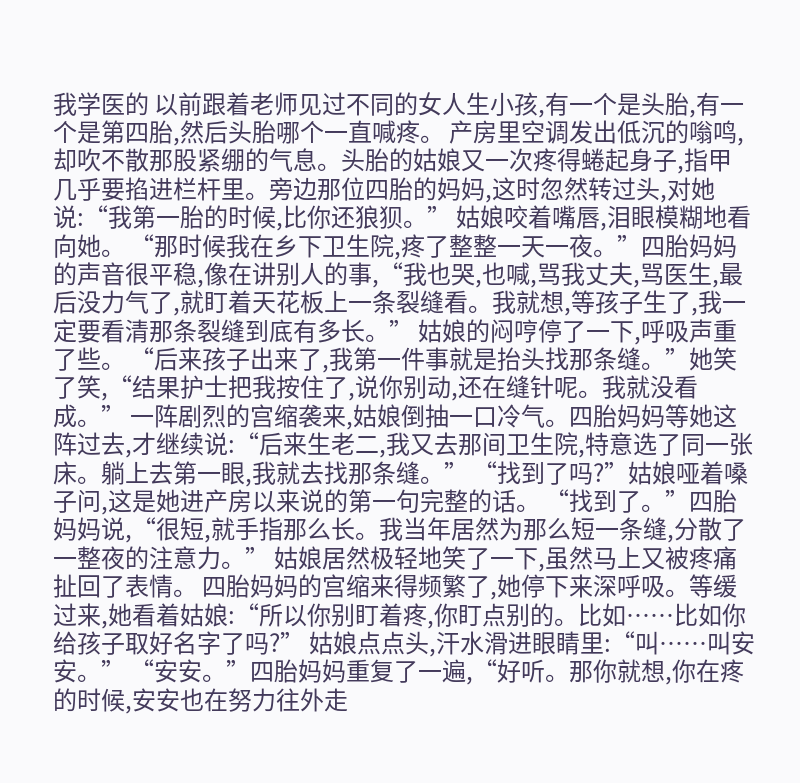我学医的 以前跟着老师见过不同的女人生小孩,有一个是头胎,有一个是第四胎,然后头胎哪个一直喊疼。 产房里空调发出低沉的嗡鸣,却吹不散那股紧绷的气息。头胎的姑娘又一次疼得蜷起身子,指甲几乎要掐进栏杆里。旁边那位四胎的妈妈,这时忽然转过头,对她说:“我第一胎的时候,比你还狼狈。” 姑娘咬着嘴唇,泪眼模糊地看向她。 “那时候我在乡下卫生院,疼了整整一天一夜。”四胎妈妈的声音很平稳,像在讲别人的事,“我也哭,也喊,骂我丈夫,骂医生,最后没力气了,就盯着天花板上一条裂缝看。我就想,等孩子生了,我一定要看清那条裂缝到底有多长。” 姑娘的闷哼停了一下,呼吸声重了些。 “后来孩子出来了,我第一件事就是抬头找那条缝。”她笑了笑,“结果护士把我按住了,说你别动,还在缝针呢。我就没看成。” 一阵剧烈的宫缩袭来,姑娘倒抽一口冷气。四胎妈妈等她这阵过去,才继续说:“后来生老二,我又去那间卫生院,特意选了同一张床。躺上去第一眼,我就去找那条缝。” “找到了吗?”姑娘哑着嗓子问,这是她进产房以来说的第一句完整的话。 “找到了。”四胎妈妈说,“很短,就手指那么长。我当年居然为那么短一条缝,分散了一整夜的注意力。” 姑娘居然极轻地笑了一下,虽然马上又被疼痛扯回了表情。 四胎妈妈的宫缩来得频繁了,她停下来深呼吸。等缓过来,她看着姑娘:“所以你别盯着疼,你盯点别的。比如……比如你给孩子取好名字了吗?” 姑娘点点头,汗水滑进眼睛里:“叫……叫安安。” “安安。”四胎妈妈重复了一遍,“好听。那你就想,你在疼的时候,安安也在努力往外走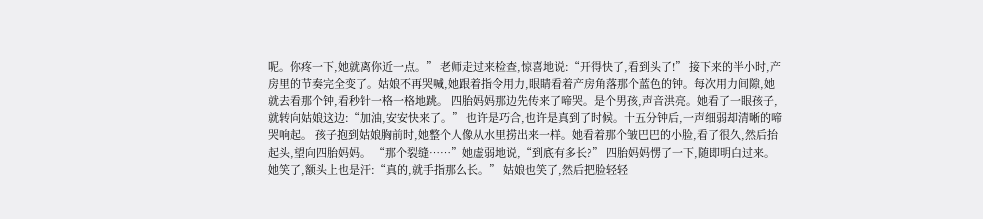呢。你疼一下,她就离你近一点。” 老师走过来检查,惊喜地说:“开得快了,看到头了!” 接下来的半小时,产房里的节奏完全变了。姑娘不再哭喊,她跟着指令用力,眼睛看着产房角落那个蓝色的钟。每次用力间隙,她就去看那个钟,看秒针一格一格地跳。 四胎妈妈那边先传来了啼哭。是个男孩,声音洪亮。她看了一眼孩子,就转向姑娘这边:“加油,安安快来了。” 也许是巧合,也许是真到了时候。十五分钟后,一声细弱却清晰的啼哭响起。 孩子抱到姑娘胸前时,她整个人像从水里捞出来一样。她看着那个皱巴巴的小脸,看了很久,然后抬起头,望向四胎妈妈。 “那个裂缝……”她虚弱地说,“到底有多长?” 四胎妈妈愣了一下,随即明白过来。她笑了,额头上也是汗:“真的,就手指那么长。” 姑娘也笑了,然后把脸轻轻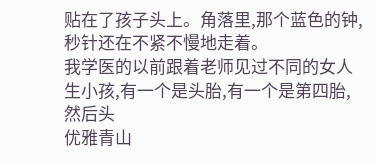贴在了孩子头上。角落里,那个蓝色的钟,秒针还在不紧不慢地走着。
我学医的以前跟着老师见过不同的女人生小孩,有一个是头胎,有一个是第四胎,然后头
优雅青山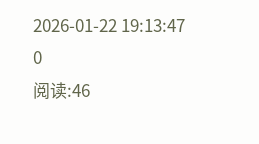2026-01-22 19:13:47
0
阅读:46